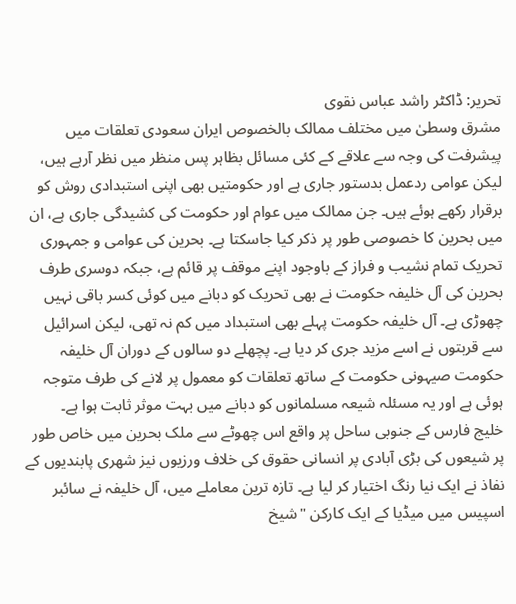تحریر: ڈاکٹر راشد عباس نقوی
مشرق وسطیٰ میں مختلف ممالک بالخصوص ایران سعودی تعلقات میں پیشرفت کی وجہ سے علاقے کے کئی مسائل بظاہر پس منظر میں نظر آرہے ہیں، لیکن عوامی ردعمل بدستور جاری ہے اور حکومتیں بھی اپنی استبدادی روش کو برقرار رکھے ہوئے ہیں۔ جن ممالک میں عوام اور حکومت کی کشیدگی جاری ہے، ان میں بحرین کا خصوصی طور پر ذکر کیا جاسکتا ہے۔ بحرین کی عوامی و جمہوری تحریک تمام نشیب و فراز کے باوجود اپنے موقف پر قائم ہے، جبکہ دوسری طرف بحرین کی آل خلیفہ حکومت نے بھی تحریک کو دبانے میں کوئی کسر باقی نہیں چھوڑی ہے۔ آل خلیفہ حکومت پہلے بھی استبداد میں کم نہ تھی، لیکن اسرائیل سے قربتوں نے اسے مزید جری کر دیا ہے۔ پچھلے دو سالوں کے دوران آل خلیفہ حکومت صیہونی حکومت کے ساتھ تعلقات کو معمول پر لانے کی طرف متوجہ ہوئی ہے اور یہ مسئلہ شیعہ مسلمانوں کو دبانے میں بہت موثر ثابت ہوا ہے۔
خلیج فارس کے جنوبی ساحل پر واقع اس چھوٹے سے ملک بحرین میں خاص طور پر شیعوں کی بڑی آبادی پر انسانی حقوق کی خلاف ورزیوں نیز شھری پابندیوں کے نفاذ نے ایک نیا رنگ اختیار کر لیا ہے۔ تازہ ترین معاملے میں، آل خلیفہ نے سائبر اسپیس میں میڈیا کے ایک کارکن "شیخ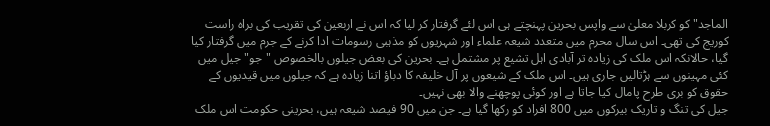الماجد" کو کربلا معلیٰ سے واپس بحرین پہنچتے ہی اس لئے گرفتار کر لیا کہ اس نے اربعین کی تقریب کی براہ راست کوریج کی تھی۔ اس سال محرم میں متعدد شیعہ علماء اور شہریوں کو مذہبی رسومات ادا کرنے کے جرم میں گرفتار کیا گیا، حالانکہ اس ملک کی زیادہ تر آبادی اہل تشیع پر مشتمل ہے۔ بحرین کی بعض جیلوں بالخصوص "جو" جیل میں کئی مہینوں سے ہڑتالیں جاری ہیں۔ اس ملک کے شیعوں پر آل خلیفہ کا دباؤ اتنا زیادہ ہے کہ جیلوں میں قیدیوں کے حقوق کو بری طرح پامال کیا جاتا ہے اور کوئی پوچھنے والا بھی نہیں۔
جیل کی تنگ و تاریک بیرکوں میں 800 افراد کو رکھا گیا ہے۔ جن میں 90 فیصد شیعہ ہیں، بحرینی حکومت اس ملک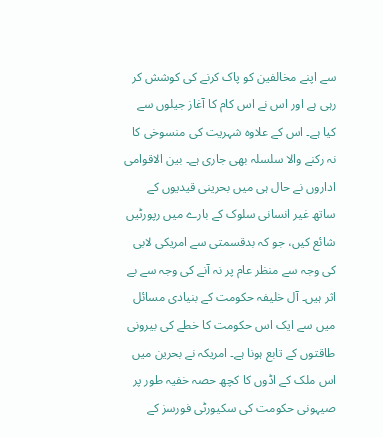سے اپنے مخالفین کو پاک کرنے کی کوشش کر رہی ہے اور اس نے اس کام کا آغاز جیلوں سے کیا ہے۔ اس کے علاوہ شہریت کی منسوخی کا نہ رکنے والا سلسلہ بھی جاری ہے۔ بین الاقوامی اداروں نے حال ہی میں بحرینی قیدیوں کے ساتھ غیر انسانی سلوک کے بارے میں رپورٹیں شائع کیں، جو کہ بدقسمتی سے امریکی لابی کی وجہ سے منظر عام پر نہ آنے کی وجہ سے بے اثر ہیں۔ آل خلیفہ حکومت کے بنیادی مسائل میں سے ایک اس حکومت کا خطے کی بیرونی طاقتوں کے تابع ہونا ہے۔ امریکہ نے بحرین میں اس ملک کے اڈوں کا کچھ حصہ خفیہ طور پر صیہونی حکومت کی سکیورٹی فورسز کے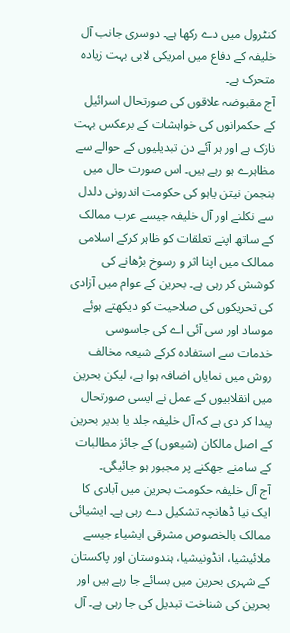کنٹرول میں دے رکھا ہے۔ دوسری جانب آل خلیفہ کے دفاع میں امریکی لابی بہت زیادہ متحرک ہے۔
آج مقبوضہ علاقوں کی صورتحال اسرائیل کے حکمرانوں کی خواہشات کے برعکس بہت نازک ہے اور ہر آئے دن تبدیلیوں کے حوالے سے مظاہرے ہو رہے ہیں۔ اس صورت حال میں بنجمن نیتن یاہو کی حکومت اندرونی دلدل سے نکلنے اور آل خلیفہ جیسے عرب ممالک کے ساتھ اپنے تعلقات کو ظاہر کرکے اسلامی ممالک میں اپنا اثر و رسوخ بڑھانے کی کوشش کر رہی ہے۔ بحرین کے عوام میں آزادی کی تحریکوں کی صلاحیت کو دیکھتے ہوئے موساد اور سی آئی اے کی جاسوسی خدمات سے استفادہ کرکے شیعہ مخالف روش میں نمایاں اضافہ ہوا ہے، لیکن بحرین میں انقلابیوں کے عمل نے ایسی صورتحال پیدا کر دی ہے کہ آل خلیفہ جلد یا بدیر بحرین کے اصل مالکان (شیعوں) کے جائز مطالبات کے سامنے جھکنے پر مجبور ہو جائیگی۔
آج آل خلیفہ حکومت بحرین میں آبادی کا ایک نیا ڈھانچہ تشکیل دے رہی ہے۔ ایشیائی ممالک بالخصوص مشرقی ایشیاء جیسے ملائیشیا، انڈونیشیا، ہندوستان اور پاکستان کے شہری بحرین میں بسائے جا رہے ہیں اور بحرین کی شناخت تبدیل کی جا رہی ہے۔ آل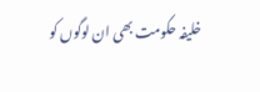خلیفہ حکومت بھی ان لوگوں کو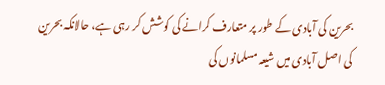بحرین کی آبادی کے طور پر متعارف کرانے کی کوشش کر رہی ہے، حالانکہ بحرین کی اصل آبادی میں شیعہ مسلمانوں کی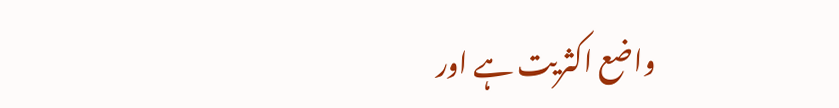واضع اکثریت ہے اور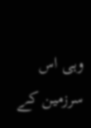وہی اس سرزمین کے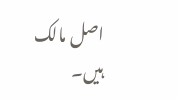اصل مالک ہیں۔